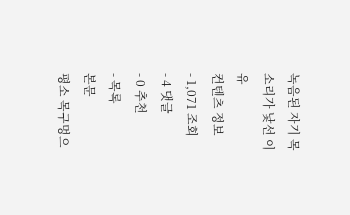녹음된 자기 목소리가 낯선 이유
컨텐츠 정보
- 1,071 조회
- 4 댓글
- 0 추천
- 목록
본문
평소 목구멍으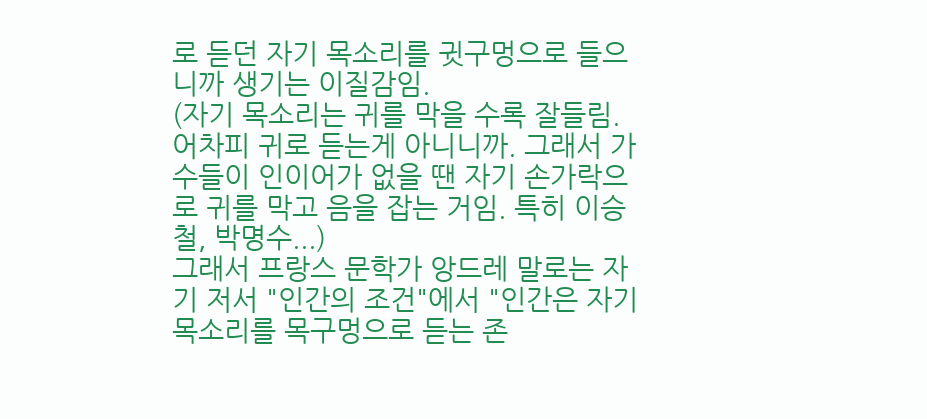로 듣던 자기 목소리를 귓구멍으로 들으니까 생기는 이질감임.
(자기 목소리는 귀를 막을 수록 잘들림. 어차피 귀로 듣는게 아니니까. 그래서 가수들이 인이어가 없을 땐 자기 손가락으로 귀를 막고 음을 잡는 거임. 특히 이승철, 박명수...)
그래서 프랑스 문학가 앙드레 말로는 자기 저서 "인간의 조건"에서 "인간은 자기 목소리를 목구멍으로 듣는 존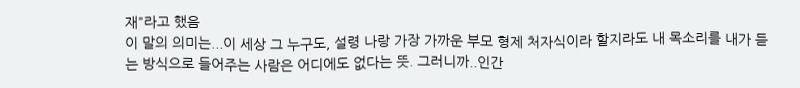재"라고 했음
이 말의 의미는...이 세상 그 누구도, 설령 나랑 가장 가까운 부모 형제 처자식이라 할지라도 내 목소리를 내가 듣는 방식으로 들어주는 사람은 어디에도 없다는 뜻. 그러니까..인간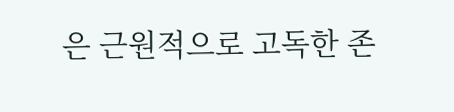은 근원적으로 고독한 존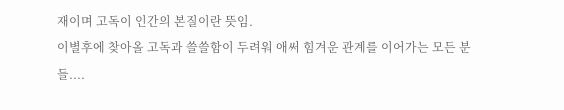재이며 고독이 인간의 본질이란 뜻임.
이별후에 찾아올 고독과 쓸쓸함이 두려워 애써 힘겨운 관계를 이어가는 모든 분들....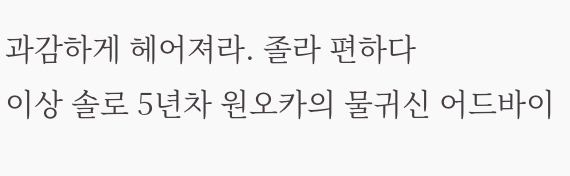과감하게 헤어져라. 졸라 편하다
이상 솔로 5년차 원오카의 물귀신 어드바이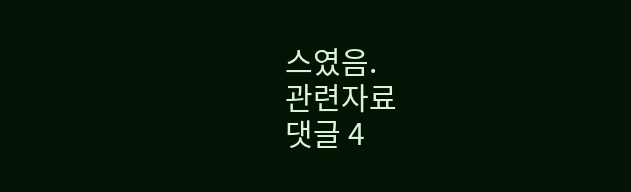스였음.
관련자료
댓글 4